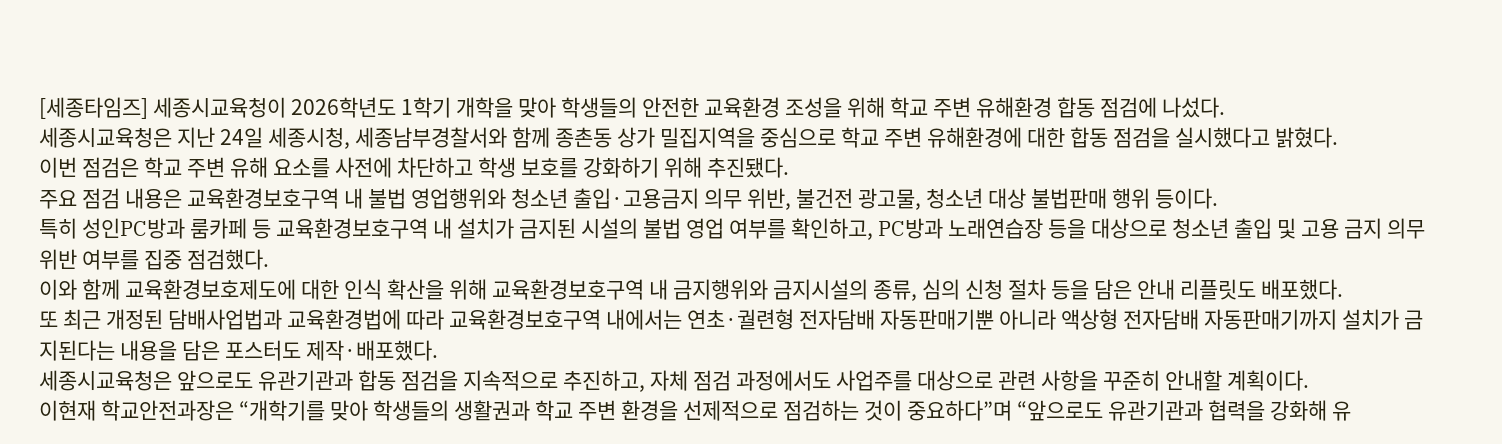[세종타임즈] 세종시교육청이 2026학년도 1학기 개학을 맞아 학생들의 안전한 교육환경 조성을 위해 학교 주변 유해환경 합동 점검에 나섰다.
세종시교육청은 지난 24일 세종시청, 세종남부경찰서와 함께 종촌동 상가 밀집지역을 중심으로 학교 주변 유해환경에 대한 합동 점검을 실시했다고 밝혔다.
이번 점검은 학교 주변 유해 요소를 사전에 차단하고 학생 보호를 강화하기 위해 추진됐다.
주요 점검 내용은 교육환경보호구역 내 불법 영업행위와 청소년 출입·고용금지 의무 위반, 불건전 광고물, 청소년 대상 불법판매 행위 등이다.
특히 성인PC방과 룸카페 등 교육환경보호구역 내 설치가 금지된 시설의 불법 영업 여부를 확인하고, PC방과 노래연습장 등을 대상으로 청소년 출입 및 고용 금지 의무 위반 여부를 집중 점검했다.
이와 함께 교육환경보호제도에 대한 인식 확산을 위해 교육환경보호구역 내 금지행위와 금지시설의 종류, 심의 신청 절차 등을 담은 안내 리플릿도 배포했다.
또 최근 개정된 담배사업법과 교육환경법에 따라 교육환경보호구역 내에서는 연초·궐련형 전자담배 자동판매기뿐 아니라 액상형 전자담배 자동판매기까지 설치가 금지된다는 내용을 담은 포스터도 제작·배포했다.
세종시교육청은 앞으로도 유관기관과 합동 점검을 지속적으로 추진하고, 자체 점검 과정에서도 사업주를 대상으로 관련 사항을 꾸준히 안내할 계획이다.
이현재 학교안전과장은 “개학기를 맞아 학생들의 생활권과 학교 주변 환경을 선제적으로 점검하는 것이 중요하다”며 “앞으로도 유관기관과 협력을 강화해 유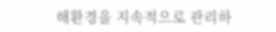해환경을 지속적으로 관리하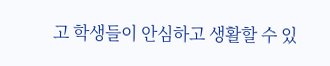고 학생들이 안심하고 생활할 수 있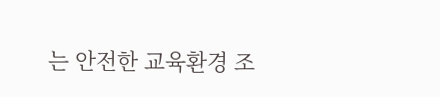는 안전한 교육환경 조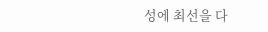성에 최선을 다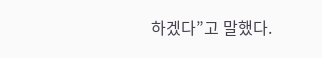하겠다”고 말했다.